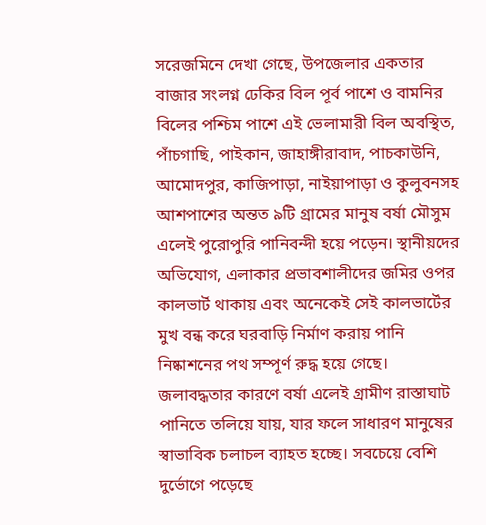সরেজমিনে দেখা গেছে, উপজেলার একতার বাজার সংলগ্ন ঢেকির বিল পূর্ব পাশে ও বামনির বিলের পশ্চিম পাশে এই ভেলামারী বিল অবস্থিত, পাঁচগাছি, পাইকান, জাহাঙ্গীরাবাদ, পাচকাউনি, আমোদপুর, কাজিপাড়া, নাইয়াপাড়া ও কুলুবনসহ আশপাশের অন্তত ৯টি গ্রামের মানুষ বর্ষা মৌসুম এলেই পুরোপুরি পানিবন্দী হয়ে পড়েন। স্থানীয়দের অভিযোগ, এলাকার প্রভাবশালীদের জমির ওপর কালভার্ট থাকায় এবং অনেকেই সেই কালভার্টের মুখ বন্ধ করে ঘরবাড়ি নির্মাণ করায় পানি নিষ্কাশনের পথ সম্পূর্ণ রুদ্ধ হয়ে গেছে।
জলাবদ্ধতার কারণে বর্ষা এলেই গ্রামীণ রাস্তাঘাট পানিতে তলিয়ে যায়, যার ফলে সাধারণ মানুষের স্বাভাবিক চলাচল ব্যাহত হচ্ছে। সবচেয়ে বেশি দুর্ভোগে পড়েছে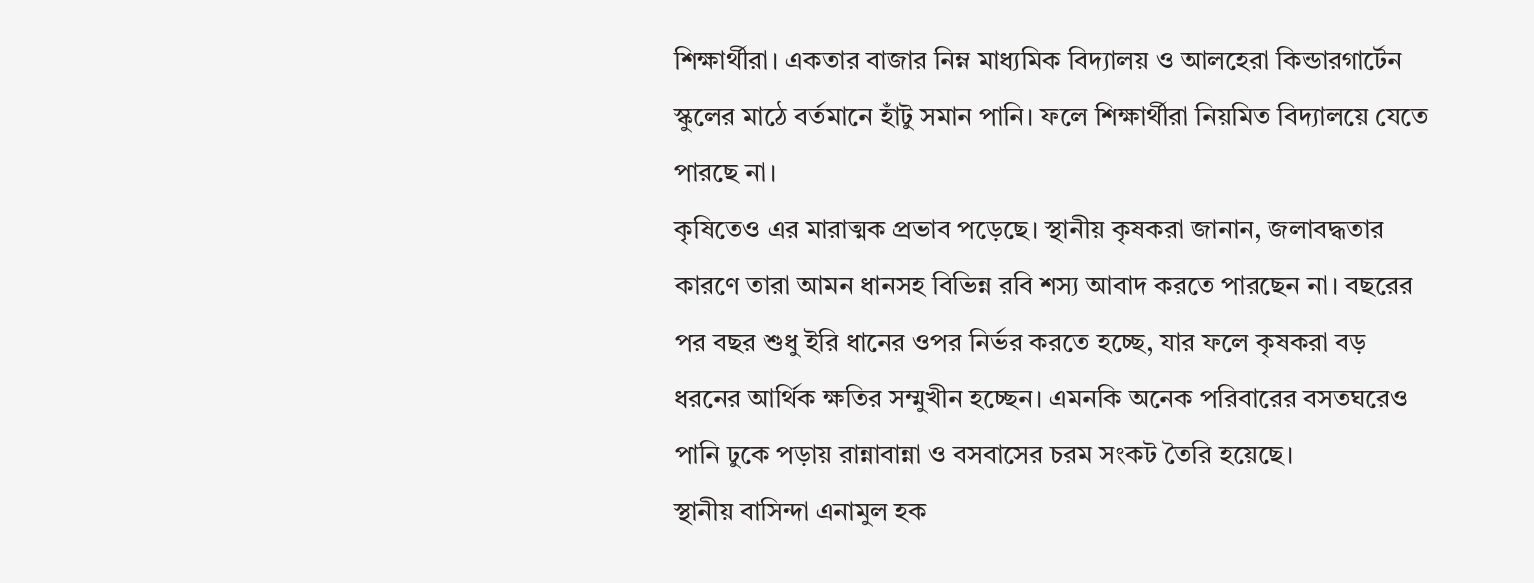শিক্ষার্থীরা। একতার বাজার নিম্ন মাধ্যমিক বিদ্যালয় ও আলহেরা কিন্ডারগার্টেন স্কুলের মাঠে বর্তমানে হাঁটু সমান পানি। ফলে শিক্ষার্থীরা নিয়মিত বিদ্যালয়ে যেতে পারছে না।
কৃষিতেও এর মারাত্মক প্রভাব পড়েছে। স্থানীয় কৃষকরা জানান, জলাবদ্ধতার কারণে তারা আমন ধানসহ বিভিন্ন রবি শস্য আবাদ করতে পারছেন না। বছরের পর বছর শুধু ইরি ধানের ওপর নির্ভর করতে হচ্ছে, যার ফলে কৃষকরা বড় ধরনের আর্থিক ক্ষতির সম্মুখীন হচ্ছেন। এমনকি অনেক পরিবারের বসতঘরেও পানি ঢুকে পড়ায় রান্নাবান্না ও বসবাসের চরম সংকট তৈরি হয়েছে।
স্থানীয় বাসিন্দা এনামুল হক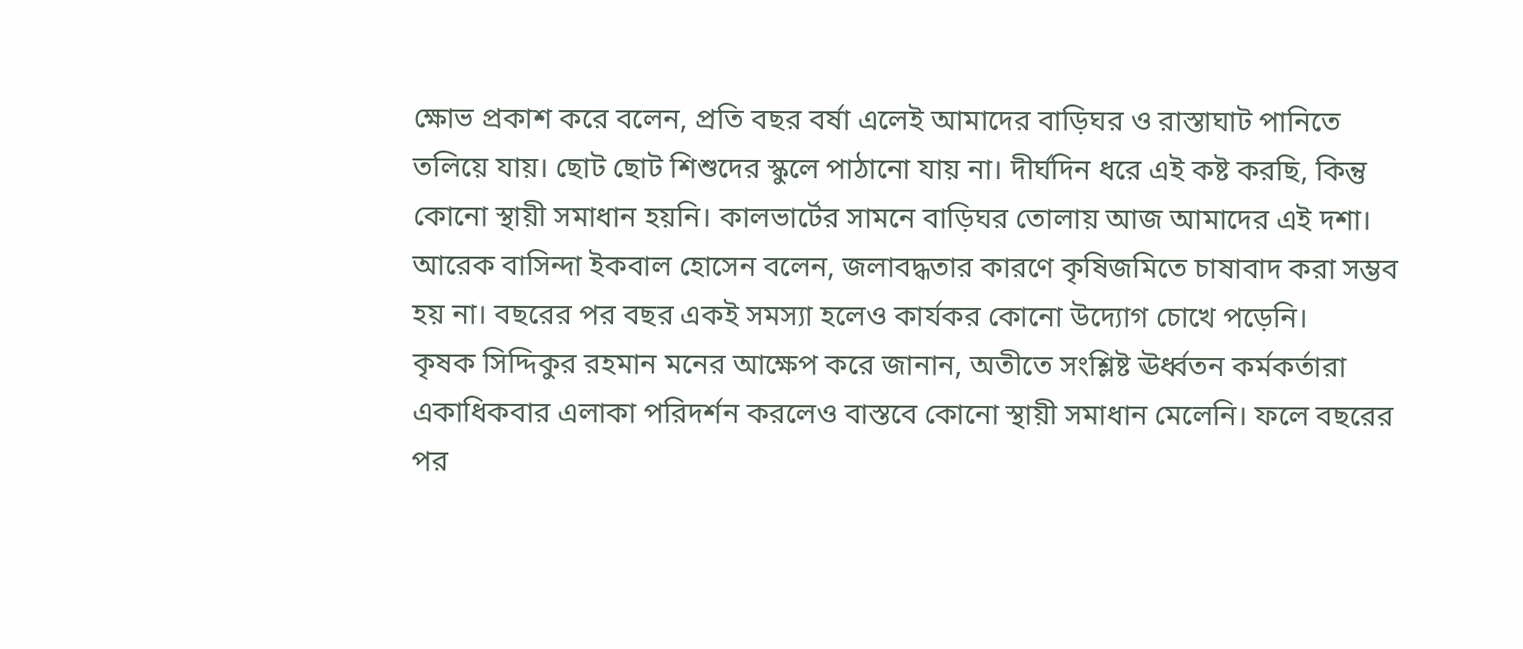ক্ষোভ প্রকাশ করে বলেন, প্রতি বছর বর্ষা এলেই আমাদের বাড়িঘর ও রাস্তাঘাট পানিতে তলিয়ে যায়। ছোট ছোট শিশুদের স্কুলে পাঠানো যায় না। দীর্ঘদিন ধরে এই কষ্ট করছি, কিন্তু কোনো স্থায়ী সমাধান হয়নি। কালভার্টের সামনে বাড়িঘর তোলায় আজ আমাদের এই দশা।
আরেক বাসিন্দা ইকবাল হোসেন বলেন, জলাবদ্ধতার কারণে কৃষিজমিতে চাষাবাদ করা সম্ভব হয় না। বছরের পর বছর একই সমস্যা হলেও কার্যকর কোনো উদ্যোগ চোখে পড়েনি।
কৃষক সিদ্দিকুর রহমান মনের আক্ষেপ করে জানান, অতীতে সংশ্লিষ্ট ঊর্ধ্বতন কর্মকর্তারা একাধিকবার এলাকা পরিদর্শন করলেও বাস্তবে কোনো স্থায়ী সমাধান মেলেনি। ফলে বছরের পর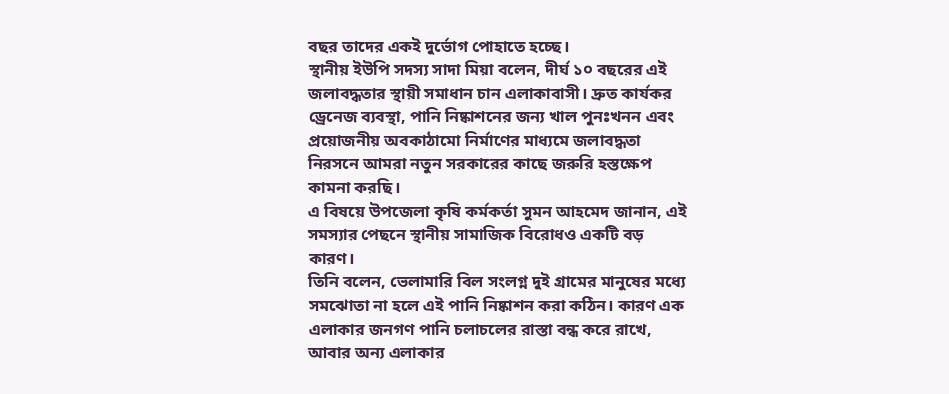বছর তাদের একই দুর্ভোগ পোহাতে হচ্ছে।
স্থানীয় ইউপি সদস্য সাদা মিয়া বলেন, দীর্ঘ ১০ বছরের এই জলাবদ্ধতার স্থায়ী সমাধান চান এলাকাবাসী। দ্রুত কার্যকর ড্রেনেজ ব্যবস্থা, পানি নিষ্কাশনের জন্য খাল পুনঃখনন এবং প্রয়োজনীয় অবকাঠামো নির্মাণের মাধ্যমে জলাবদ্ধতা নিরসনে আমরা নতুন সরকারের কাছে জরুরি হস্তক্ষেপ কামনা করছি।
এ বিষয়ে উপজেলা কৃষি কর্মকর্তা সুমন আহমেদ জানান, এই সমস্যার পেছনে স্থানীয় সামাজিক বিরোধও একটি বড় কারণ।
তিনি বলেন, ভেলামারি বিল সংলগ্ন দুই গ্রামের মানুষের মধ্যে সমঝোতা না হলে এই পানি নিষ্কাশন করা কঠিন। কারণ এক এলাকার জনগণ পানি চলাচলের রাস্তা বন্ধ করে রাখে, আবার অন্য এলাকার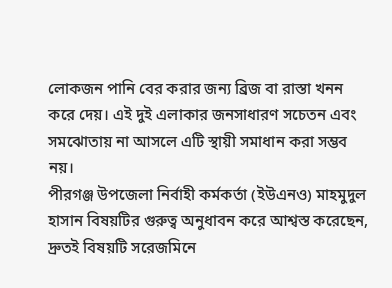লোকজন পানি বের করার জন্য ব্রিজ বা রাস্তা খনন করে দেয়। এই দুই এলাকার জনসাধারণ সচেতন এবং সমঝোতায় না আসলে এটি স্থায়ী সমাধান করা সম্ভব নয়।
পীরগঞ্জ উপজেলা নির্বাহী কর্মকর্তা (ইউএনও) মাহমুদুল হাসান বিষয়টির গুরুত্ব অনুধাবন করে আশ্বস্ত করেছেন, দ্রুতই বিষয়টি সরেজমিনে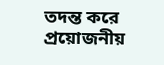তদন্ত করে প্রয়োজনীয়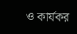ও কার্যকর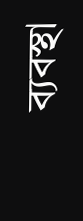ব্যবস্থা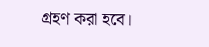গ্রহণ করা হবে।